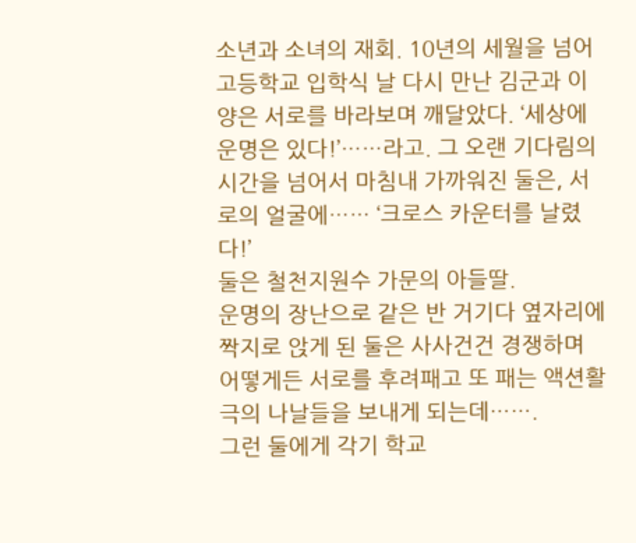소년과 소녀의 재회. 10년의 세월을 넘어 고등학교 입학식 날 다시 만난 김군과 이양은 서로를 바라보며 깨달았다. ‘세상에 운명은 있다!’……라고. 그 오랜 기다림의 시간을 넘어서 마침내 가까워진 둘은, 서로의 얼굴에…… ‘크로스 카운터를 날렸다!’
둘은 철천지원수 가문의 아들딸.
운명의 장난으로 같은 반 거기다 옆자리에 짝지로 앉게 된 둘은 사사건건 경쟁하며 어떻게든 서로를 후려패고 또 패는 액션활극의 나날들을 보내게 되는데…….
그런 둘에게 각기 학교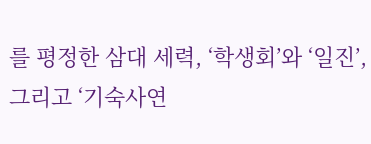를 평정한 삼대 세력, ‘학생회’와 ‘일진’, 그리고 ‘기숙사연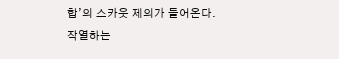합’의 스카웃 제의가 들어온다.
작열하는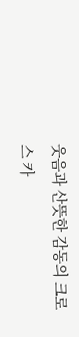웃음과 산뜻한 감동의 크로스 카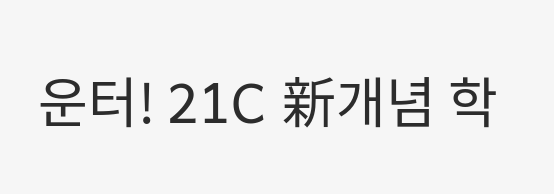운터! 21C 新개념 학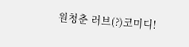원청춘 러브(?)코미디!